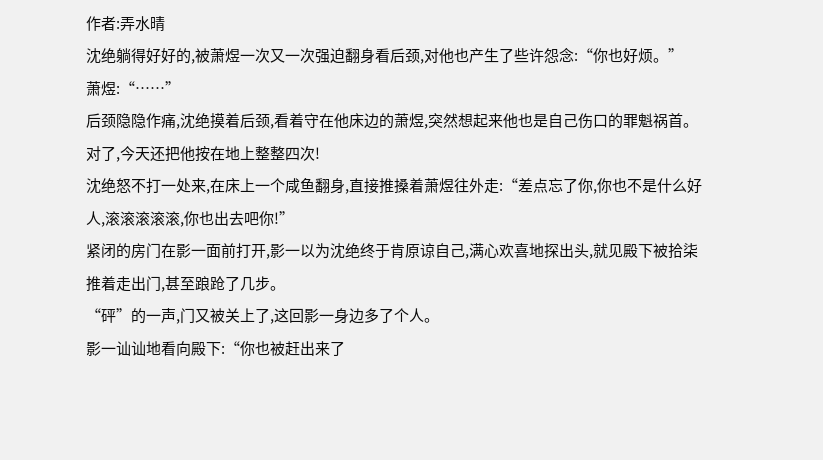作者:弄水晴
沈绝躺得好好的,被萧煜一次又一次强迫翻身看后颈,对他也产生了些许怨念:“你也好烦。”
萧煜:“……”
后颈隐隐作痛,沈绝摸着后颈,看着守在他床边的萧煜,突然想起来他也是自己伤口的罪魁祸首。
对了,今天还把他按在地上整整四次!
沈绝怒不打一处来,在床上一个咸鱼翻身,直接推搡着萧煜往外走:“差点忘了你,你也不是什么好人,滚滚滚滚滚,你也出去吧你!”
紧闭的房门在影一面前打开,影一以为沈绝终于肯原谅自己,满心欢喜地探出头,就见殿下被拾柒推着走出门,甚至踉跄了几步。
“砰”的一声,门又被关上了,这回影一身边多了个人。
影一讪讪地看向殿下:“你也被赶出来了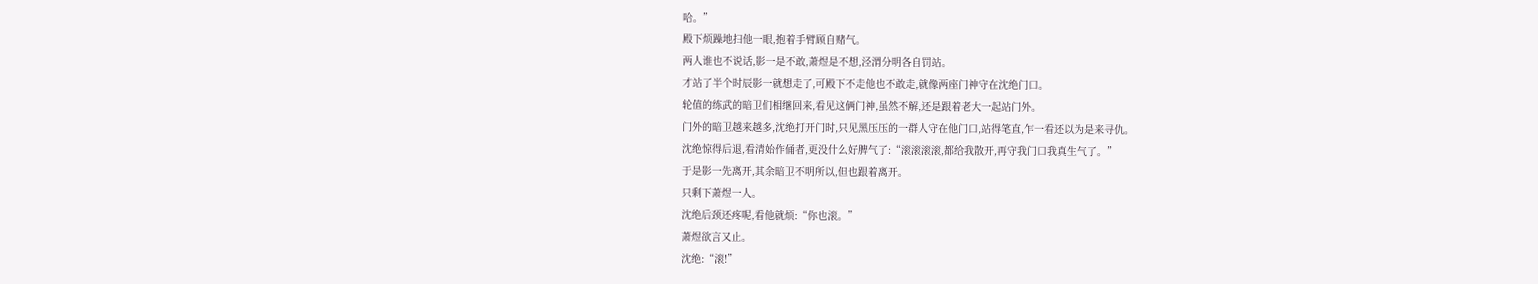哈。”
殿下烦躁地扫他一眼,抱着手臂顾自赌气。
两人谁也不说话,影一是不敢,萧煜是不想,泾渭分明各自罚站。
才站了半个时辰影一就想走了,可殿下不走他也不敢走,就像两座门神守在沈绝门口。
轮值的练武的暗卫们相继回来,看见这俩门神,虽然不解,还是跟着老大一起站门外。
门外的暗卫越来越多,沈绝打开门时,只见黑压压的一群人守在他门口,站得笔直,乍一看还以为是来寻仇。
沈绝惊得后退,看清始作俑者,更没什么好脾气了:“滚滚滚滚,都给我散开,再守我门口我真生气了。”
于是影一先离开,其余暗卫不明所以,但也跟着离开。
只剩下萧煜一人。
沈绝后颈还疼呢,看他就烦:“你也滚。”
萧煜欲言又止。
沈绝:“滚!”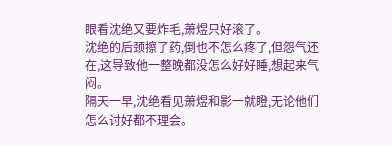眼看沈绝又要炸毛,萧煜只好滚了。
沈绝的后颈擦了药,倒也不怎么疼了,但怨气还在,这导致他一整晚都没怎么好好睡,想起来气闷。
隔天一早,沈绝看见萧煜和影一就瞪,无论他们怎么讨好都不理会。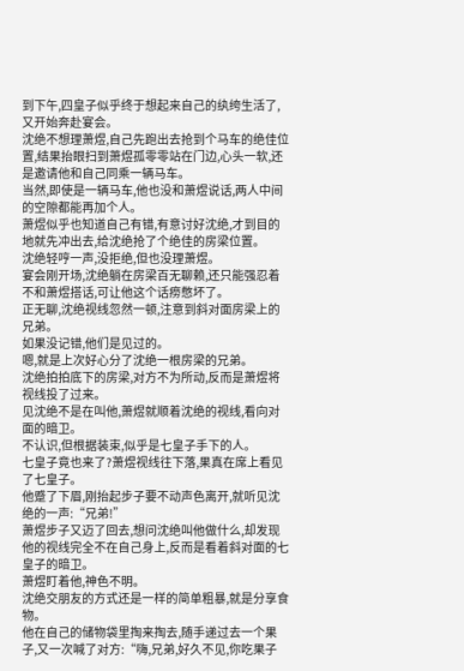到下午,四皇子似乎终于想起来自己的纨绔生活了,又开始奔赴宴会。
沈绝不想理萧煜,自己先跑出去抢到个马车的绝佳位置,结果抬眼扫到萧煜孤零零站在门边,心头一软,还是邀请他和自己同乘一辆马车。
当然,即使是一辆马车,他也没和萧煜说话,两人中间的空隙都能再加个人。
萧煜似乎也知道自己有错,有意讨好沈绝,才到目的地就先冲出去,给沈绝抢了个绝佳的房梁位置。
沈绝轻哼一声,没拒绝,但也没理萧煜。
宴会刚开场,沈绝躺在房梁百无聊赖,还只能强忍着不和萧煜搭话,可让他这个话痨憋坏了。
正无聊,沈绝视线忽然一顿,注意到斜对面房梁上的兄弟。
如果没记错,他们是见过的。
嗯,就是上次好心分了沈绝一根房梁的兄弟。
沈绝拍拍底下的房梁,对方不为所动,反而是萧煜将视线投了过来。
见沈绝不是在叫他,萧煜就顺着沈绝的视线,看向对面的暗卫。
不认识,但根据装束,似乎是七皇子手下的人。
七皇子竟也来了?萧煜视线往下落,果真在席上看见了七皇子。
他蹙了下眉,刚抬起步子要不动声色离开,就听见沈绝的一声:“兄弟!”
萧煜步子又迈了回去,想问沈绝叫他做什么,却发现他的视线完全不在自己身上,反而是看着斜对面的七皇子的暗卫。
萧煜盯着他,神色不明。
沈绝交朋友的方式还是一样的简单粗暴,就是分享食物。
他在自己的储物袋里掏来掏去,随手递过去一个果子,又一次喊了对方:“嗨,兄弟,好久不见,你吃果子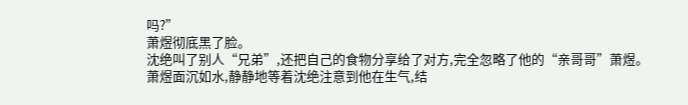吗?”
萧煜彻底黑了脸。
沈绝叫了别人“兄弟”,还把自己的食物分享给了对方,完全忽略了他的“亲哥哥”萧煜。
萧煜面沉如水,静静地等着沈绝注意到他在生气,结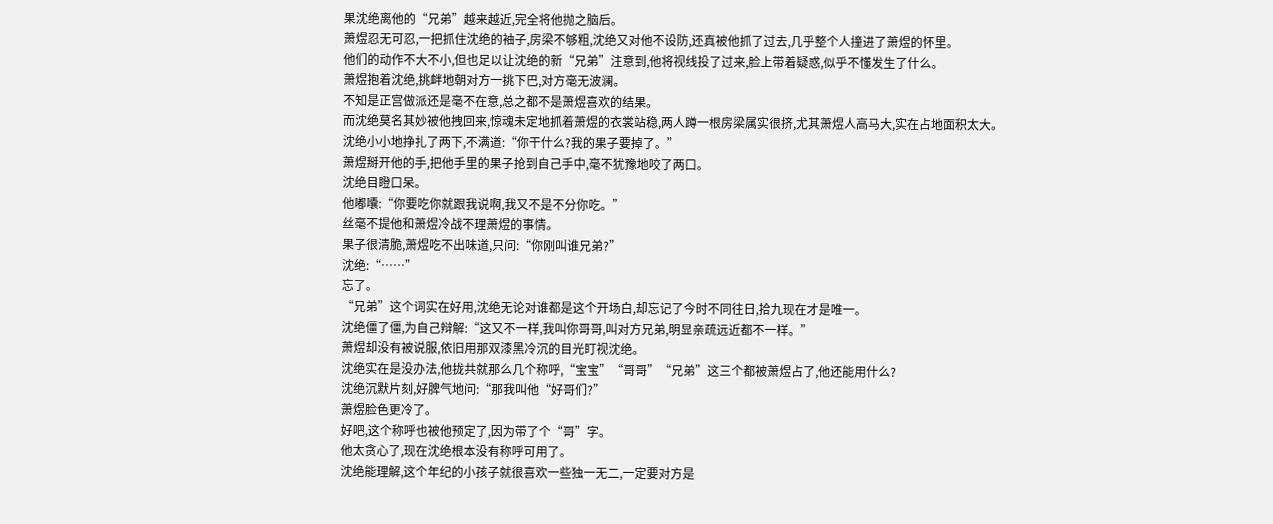果沈绝离他的“兄弟”越来越近,完全将他抛之脑后。
萧煜忍无可忍,一把抓住沈绝的袖子,房梁不够粗,沈绝又对他不设防,还真被他抓了过去,几乎整个人撞进了萧煜的怀里。
他们的动作不大不小,但也足以让沈绝的新“兄弟”注意到,他将视线投了过来,脸上带着疑惑,似乎不懂发生了什么。
萧煜抱着沈绝,挑衅地朝对方一挑下巴,对方毫无波澜。
不知是正宫做派还是毫不在意,总之都不是萧煜喜欢的结果。
而沈绝莫名其妙被他拽回来,惊魂未定地抓着萧煜的衣裳站稳,两人蹲一根房梁属实很挤,尤其萧煜人高马大,实在占地面积太大。
沈绝小小地挣扎了两下,不满道:“你干什么?我的果子要掉了。”
萧煜掰开他的手,把他手里的果子抢到自己手中,毫不犹豫地咬了两口。
沈绝目瞪口呆。
他嘟囔:“你要吃你就跟我说啊,我又不是不分你吃。”
丝毫不提他和萧煜冷战不理萧煜的事情。
果子很清脆,萧煜吃不出味道,只问:“你刚叫谁兄弟?”
沈绝:“……”
忘了。
“兄弟”这个词实在好用,沈绝无论对谁都是这个开场白,却忘记了今时不同往日,拾九现在才是唯一。
沈绝僵了僵,为自己辩解:“这又不一样,我叫你哥哥,叫对方兄弟,明显亲疏远近都不一样。”
萧煜却没有被说服,依旧用那双漆黑冷沉的目光盯视沈绝。
沈绝实在是没办法,他拢共就那么几个称呼,“宝宝”“哥哥”“兄弟”这三个都被萧煜占了,他还能用什么?
沈绝沉默片刻,好脾气地问:“那我叫他“好哥们?”
萧煜脸色更冷了。
好吧,这个称呼也被他预定了,因为带了个“哥”字。
他太贪心了,现在沈绝根本没有称呼可用了。
沈绝能理解,这个年纪的小孩子就很喜欢一些独一无二,一定要对方是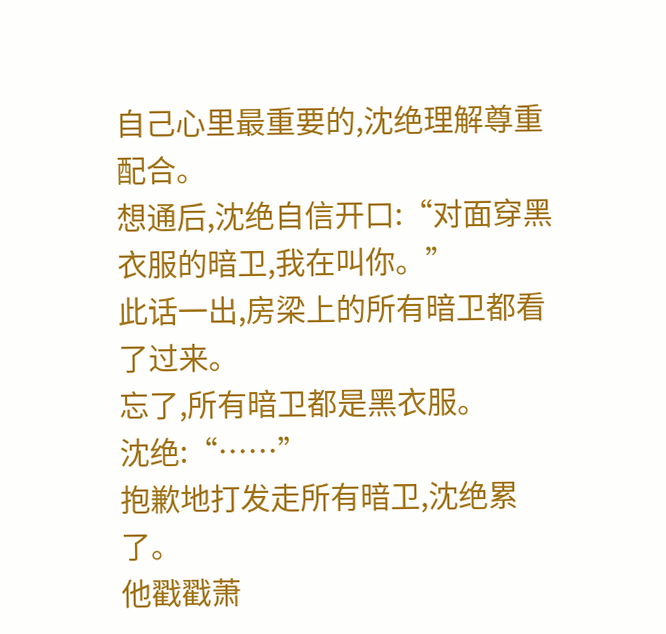自己心里最重要的,沈绝理解尊重配合。
想通后,沈绝自信开口:“对面穿黑衣服的暗卫,我在叫你。”
此话一出,房梁上的所有暗卫都看了过来。
忘了,所有暗卫都是黑衣服。
沈绝:“……”
抱歉地打发走所有暗卫,沈绝累了。
他戳戳萧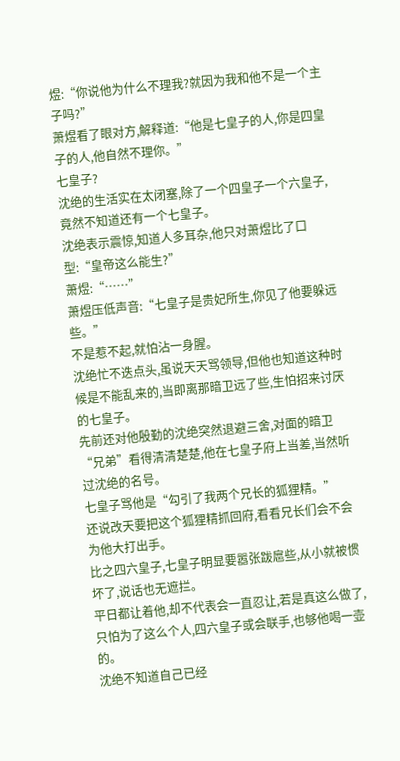煜:“你说他为什么不理我?就因为我和他不是一个主子吗?”
萧煜看了眼对方,解释道:“他是七皇子的人,你是四皇子的人,他自然不理你。”
七皇子?
沈绝的生活实在太闭塞,除了一个四皇子一个六皇子,竟然不知道还有一个七皇子。
沈绝表示震惊,知道人多耳杂,他只对萧煜比了口型:“皇帝这么能生?”
萧煜:“……”
萧煜压低声音:“七皇子是贵妃所生,你见了他要躲远些。”
不是惹不起,就怕沾一身腥。
沈绝忙不迭点头,虽说天天骂领导,但他也知道这种时候是不能乱来的,当即离那暗卫远了些,生怕招来讨厌的七皇子。
先前还对他殷勤的沈绝突然退避三舍,对面的暗卫“兄弟”看得清清楚楚,他在七皇子府上当差,当然听过沈绝的名号。
七皇子骂他是“勾引了我两个兄长的狐狸精。”
还说改天要把这个狐狸精抓回府,看看兄长们会不会为他大打出手。
比之四六皇子,七皇子明显要嚣张跋扈些,从小就被惯坏了,说话也无遮拦。
平日都让着他,却不代表会一直忍让,若是真这么做了,只怕为了这么个人,四六皇子或会联手,也够他喝一壶的。
沈绝不知道自己已经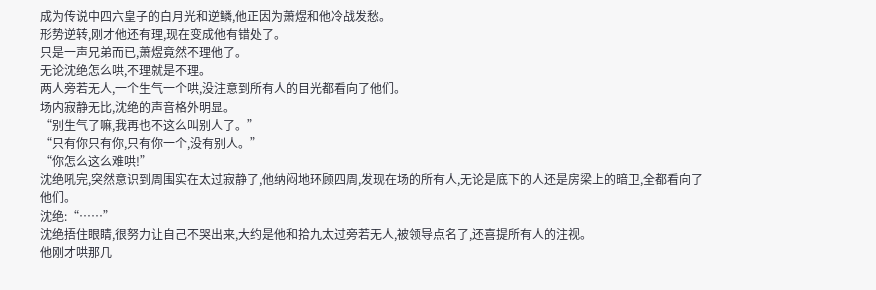成为传说中四六皇子的白月光和逆鳞,他正因为萧煜和他冷战发愁。
形势逆转,刚才他还有理,现在变成他有错处了。
只是一声兄弟而已,萧煜竟然不理他了。
无论沈绝怎么哄,不理就是不理。
两人旁若无人,一个生气一个哄,没注意到所有人的目光都看向了他们。
场内寂静无比,沈绝的声音格外明显。
“别生气了嘛,我再也不这么叫别人了。”
“只有你只有你,只有你一个,没有别人。”
“你怎么这么难哄!”
沈绝吼完,突然意识到周围实在太过寂静了,他纳闷地环顾四周,发现在场的所有人,无论是底下的人还是房梁上的暗卫,全都看向了他们。
沈绝:“……”
沈绝捂住眼睛,很努力让自己不哭出来,大约是他和拾九太过旁若无人,被领导点名了,还喜提所有人的注视。
他刚才哄那几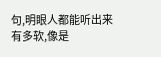句,明眼人都能听出来有多软,像是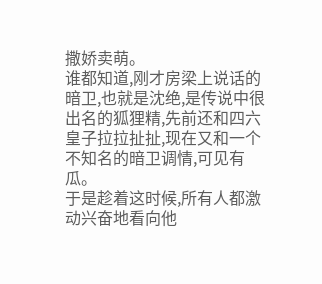撒娇卖萌。
谁都知道,刚才房梁上说话的暗卫,也就是沈绝,是传说中很出名的狐狸精,先前还和四六皇子拉拉扯扯,现在又和一个不知名的暗卫调情,可见有瓜。
于是趁着这时候,所有人都激动兴奋地看向他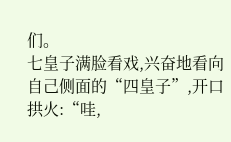们。
七皇子满脸看戏,兴奋地看向自己侧面的“四皇子”,开口拱火:“哇,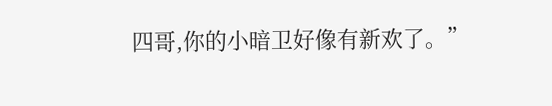四哥,你的小暗卫好像有新欢了。”